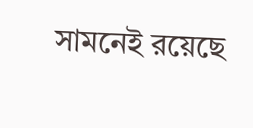সামনেই রয়েছে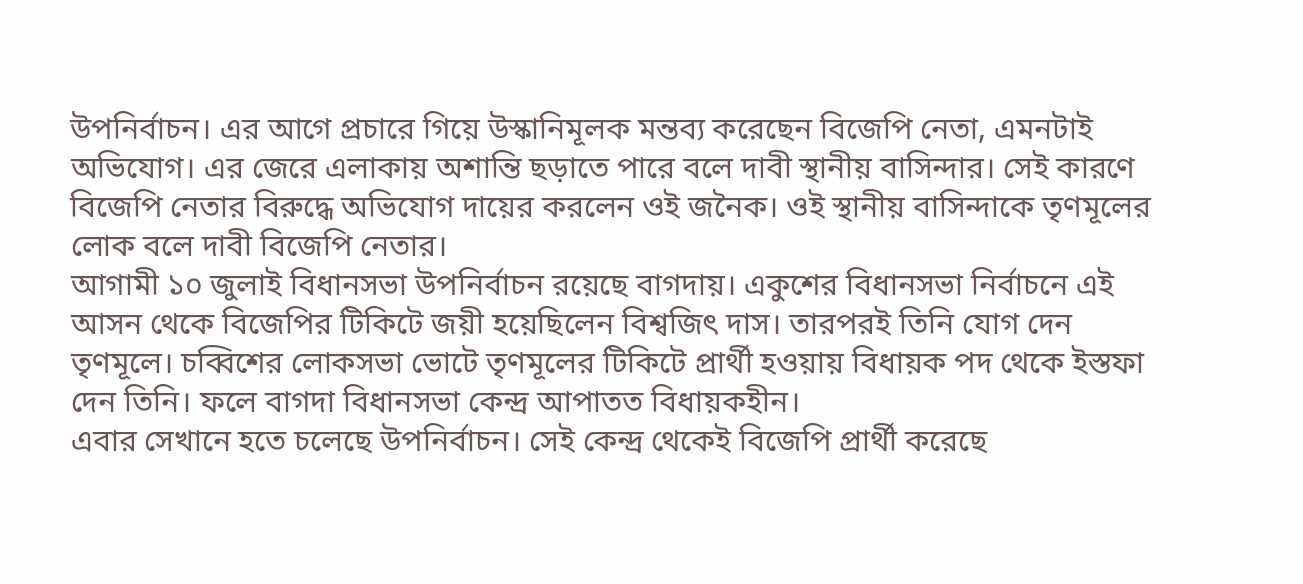উপনির্বাচন। এর আগে প্রচারে গিয়ে উস্কানিমূলক মন্তব্য করেছেন বিজেপি নেতা, এমনটাই অভিযোগ। এর জেরে এলাকায় অশান্তি ছড়াতে পারে বলে দাবী স্থানীয় বাসিন্দার। সেই কারণে বিজেপি নেতার বিরুদ্ধে অভিযোগ দায়ের করলেন ওই জনৈক। ওই স্থানীয় বাসিন্দাকে তৃণমূলের লোক বলে দাবী বিজেপি নেতার।
আগামী ১০ জুলাই বিধানসভা উপনির্বাচন রয়েছে বাগদায়। একুশের বিধানসভা নির্বাচনে এই আসন থেকে বিজেপির টিকিটে জয়ী হয়েছিলেন বিশ্বজিৎ দাস। তারপরই তিনি যোগ দেন তৃণমূলে। চব্বিশের লোকসভা ভোটে তৃণমূলের টিকিটে প্রার্থী হওয়ায় বিধায়ক পদ থেকে ইস্তফা দেন তিনি। ফলে বাগদা বিধানসভা কেন্দ্র আপাতত বিধায়কহীন।
এবার সেখানে হতে চলেছে উপনির্বাচন। সেই কেন্দ্র থেকেই বিজেপি প্রার্থী করেছে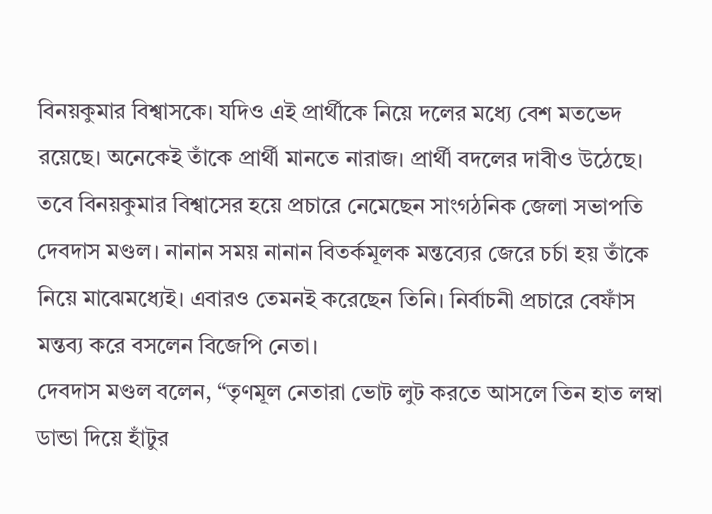বিনয়কুমার বিশ্বাসকে। যদিও এই প্রার্থীকে নিয়ে দলের মধ্যে বেশ মতভেদ রয়েছে। অনেকেই তাঁকে প্রার্থী মানতে নারাজ। প্রার্থী বদলের দাবীও উঠেছে। তবে বিনয়কুমার বিশ্বাসের হয়ে প্রচারে নেমেছেন সাংগঠনিক জেলা সভাপতি দেবদাস মণ্ডল। নানান সময় নানান বিতর্কমূলক মন্তব্যের জেরে চর্চা হয় তাঁকে নিয়ে মাঝেমধ্যেই। এবারও তেমনই করেছেন তিনি। নির্বাচনী প্রচারে বেফাঁস মন্তব্য করে বসলেন বিজেপি নেতা।
দেবদাস মণ্ডল বলেন, “তৃণমূল নেতারা ভোট লুট করতে আসলে তিন হাত লম্বা ডান্ডা দিয়ে হাঁটুর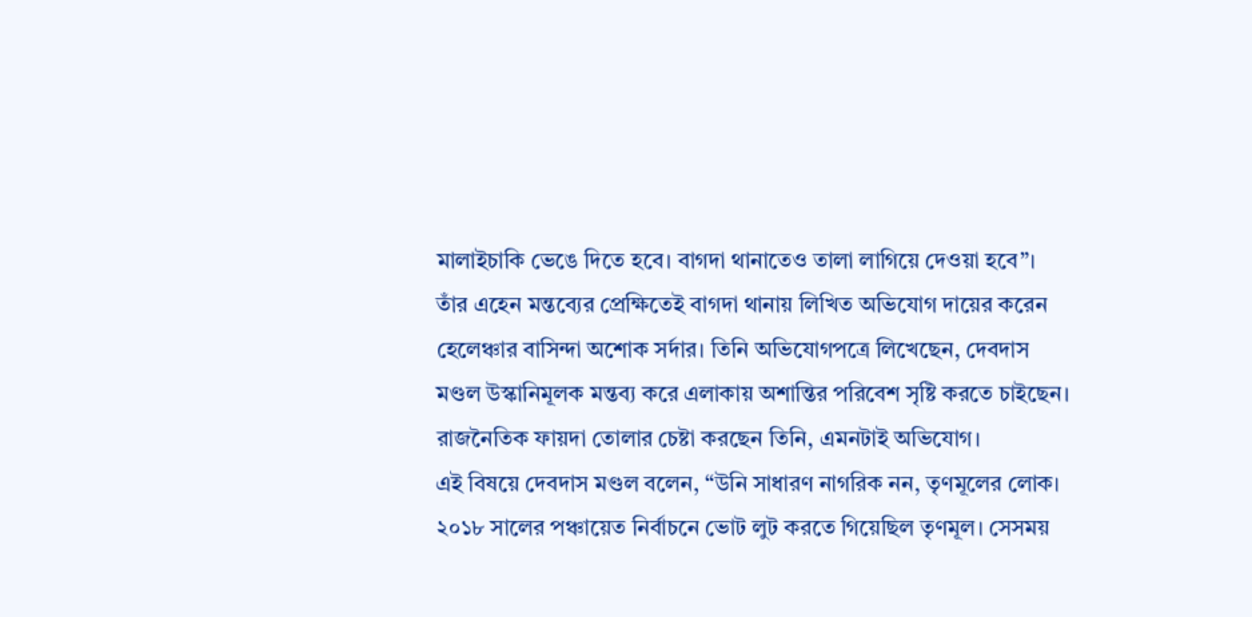মালাইচাকি ভেঙে দিতে হবে। বাগদা থানাতেও তালা লাগিয়ে দেওয়া হবে”। তাঁর এহেন মন্তব্যের প্রেক্ষিতেই বাগদা থানায় লিখিত অভিযোগ দায়ের করেন হেলেঞ্চার বাসিন্দা অশোক সর্দার। তিনি অভিযোগপত্রে লিখেছেন, দেবদাস মণ্ডল উস্কানিমূলক মন্তব্য করে এলাকায় অশান্তির পরিবেশ সৃষ্টি করতে চাইছেন। রাজনৈতিক ফায়দা তোলার চেষ্টা করছেন তিনি, এমনটাই অভিযোগ।
এই বিষয়ে দেবদাস মণ্ডল বলেন, “উনি সাধারণ নাগরিক নন, তৃণমূলের লোক। ২০১৮ সালের পঞ্চায়েত নির্বাচনে ভোট লুট করতে গিয়েছিল তৃণমূল। সেসময়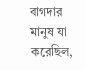বাগদার মানুষ যা করেছিল,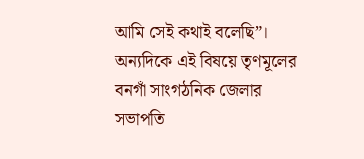আমি সেই কথাই বলেছি”।
অন্যদিকে এই বিষয়ে তৃণমূলের বনগাঁ সাংগঠনিক জেলার সভাপতি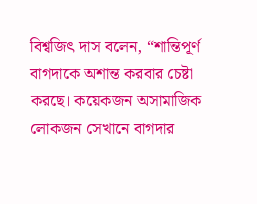বিশ্বজিৎ দাস বলেন, “শান্তিপূর্ণ বাগদাকে অশান্ত করবার চেষ্টা করছে। কয়েকজন অসামাজিক লোকজন সেখানে বাগদার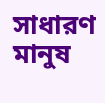সাধারণ মানুষ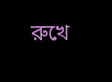রুখে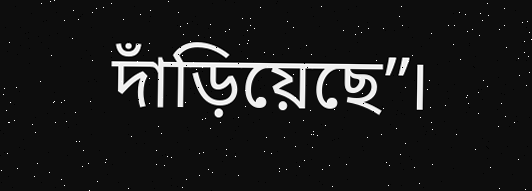দাঁড়িয়েছে”।